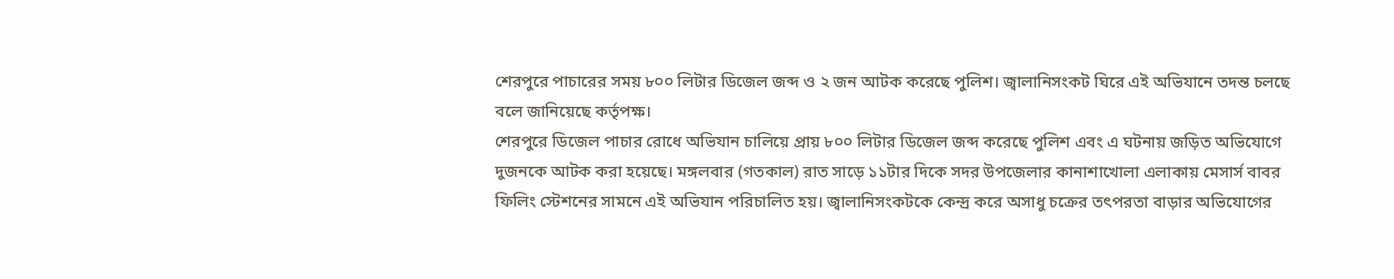শেরপুরে পাচারের সময় ৮০০ লিটার ডিজেল জব্দ ও ২ জন আটক করেছে পুলিশ। জ্বালানিসংকট ঘিরে এই অভিযানে তদন্ত চলছে বলে জানিয়েছে কর্তৃপক্ষ।
শেরপুরে ডিজেল পাচার রোধে অভিযান চালিয়ে প্রায় ৮০০ লিটার ডিজেল জব্দ করেছে পুলিশ এবং এ ঘটনায় জড়িত অভিযোগে দুজনকে আটক করা হয়েছে। মঙ্গলবার (গতকাল) রাত সাড়ে ১১টার দিকে সদর উপজেলার কানাশাখোলা এলাকায় মেসার্স বাবর ফিলিং স্টেশনের সামনে এই অভিযান পরিচালিত হয়। জ্বালানিসংকটকে কেন্দ্র করে অসাধু চক্রের তৎপরতা বাড়ার অভিযোগের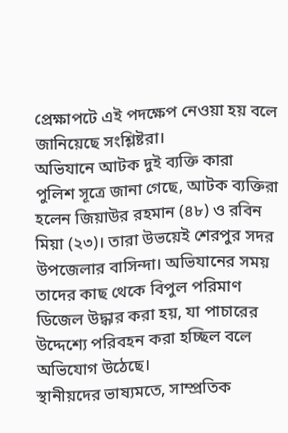প্রেক্ষাপটে এই পদক্ষেপ নেওয়া হয় বলে জানিয়েছে সংশ্লিষ্টরা।
অভিযানে আটক দুই ব্যক্তি কারা
পুলিশ সূত্রে জানা গেছে, আটক ব্যক্তিরা হলেন জিয়াউর রহমান (৪৮) ও রবিন মিয়া (২৩)। তারা উভয়েই শেরপুর সদর উপজেলার বাসিন্দা। অভিযানের সময় তাদের কাছ থেকে বিপুল পরিমাণ ডিজেল উদ্ধার করা হয়, যা পাচারের উদ্দেশ্যে পরিবহন করা হচ্ছিল বলে অভিযোগ উঠেছে।
স্থানীয়দের ভাষ্যমতে, সাম্প্রতিক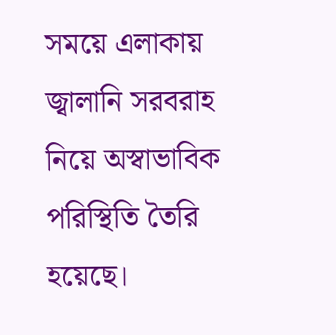সময়ে এলাকায় জ্বালানি সরবরাহ নিয়ে অস্বাভাবিক পরিস্থিতি তৈরি হয়েছে।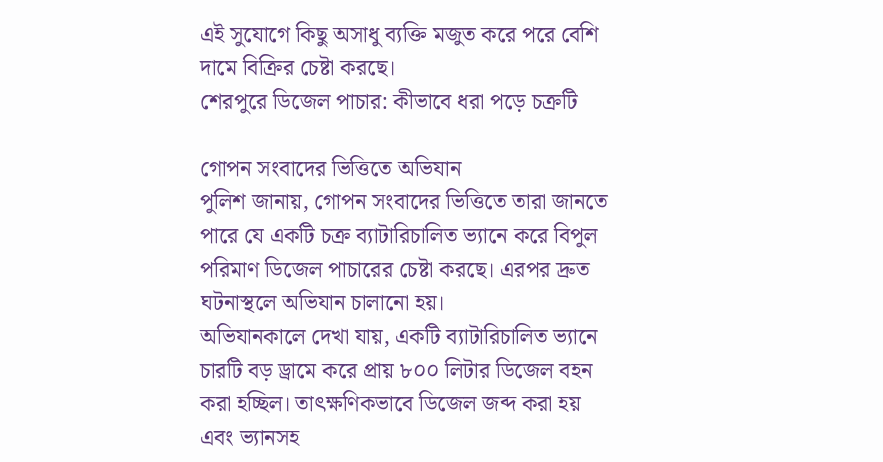এই সুযোগে কিছু অসাধু ব্যক্তি মজুত করে পরে বেশি দামে বিক্রির চেষ্টা করছে।
শেরপুরে ডিজেল পাচার: কীভাবে ধরা পড়ে চক্রটি

গোপন সংবাদের ভিত্তিতে অভিযান
পুলিশ জানায়, গোপন সংবাদের ভিত্তিতে তারা জানতে পারে যে একটি চক্র ব্যাটারিচালিত ভ্যানে করে বিপুল পরিমাণ ডিজেল পাচারের চেষ্টা করছে। এরপর দ্রুত ঘটনাস্থলে অভিযান চালানো হয়।
অভিযানকালে দেখা যায়, একটি ব্যাটারিচালিত ভ্যানে চারটি বড় ড্রামে করে প্রায় ৮০০ লিটার ডিজেল বহন করা হচ্ছিল। তাৎক্ষণিকভাবে ডিজেল জব্দ করা হয় এবং ভ্যানসহ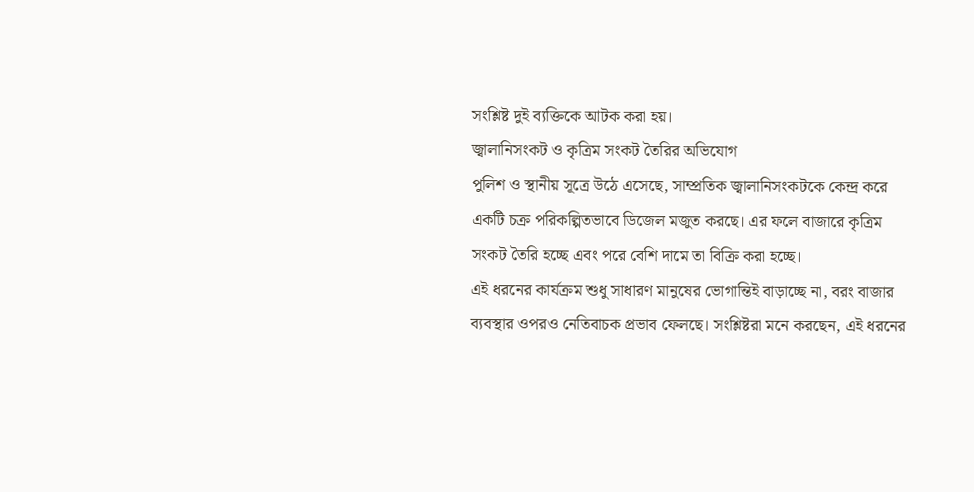সংশ্লিষ্ট দুই ব্যক্তিকে আটক করা হয়।
জ্বালানিসংকট ও কৃত্রিম সংকট তৈরির অভিযোগ
পুলিশ ও স্থানীয় সূত্রে উঠে এসেছে, সাম্প্রতিক জ্বালানিসংকটকে কেন্দ্র করে একটি চক্র পরিকল্পিতভাবে ডিজেল মজুত করছে। এর ফলে বাজারে কৃত্রিম সংকট তৈরি হচ্ছে এবং পরে বেশি দামে তা বিক্রি করা হচ্ছে।
এই ধরনের কার্যক্রম শুধু সাধারণ মানুষের ভোগান্তিই বাড়াচ্ছে না, বরং বাজার ব্যবস্থার ওপরও নেতিবাচক প্রভাব ফেলছে। সংশ্লিষ্টরা মনে করছেন, এই ধরনের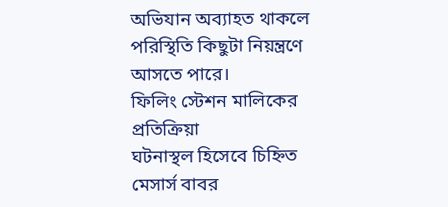অভিযান অব্যাহত থাকলে পরিস্থিতি কিছুটা নিয়ন্ত্রণে আসতে পারে।
ফিলিং স্টেশন মালিকের প্রতিক্রিয়া
ঘটনাস্থল হিসেবে চিহ্নিত মেসার্স বাবর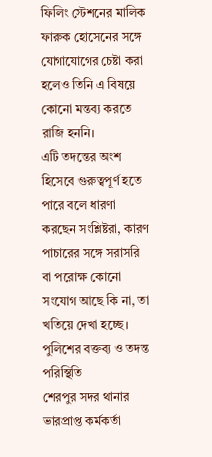ফিলিং স্টেশনের মালিক ফারুক হোসেনের সঙ্গে যোগাযোগের চেষ্টা করা হলেও তিনি এ বিষয়ে কোনো মন্তব্য করতে রাজি হননি।
এটি তদন্তের অংশ হিসেবে গুরুত্বপূর্ণ হতে পারে বলে ধারণা করছেন সংশ্লিষ্টরা, কারণ পাচারের সঙ্গে সরাসরি বা পরোক্ষ কোনো সংযোগ আছে কি না, তা খতিয়ে দেখা হচ্ছে।
পুলিশের বক্তব্য ও তদন্ত পরিস্থিতি
শেরপুর সদর থানার ভারপ্রাপ্ত কর্মকর্তা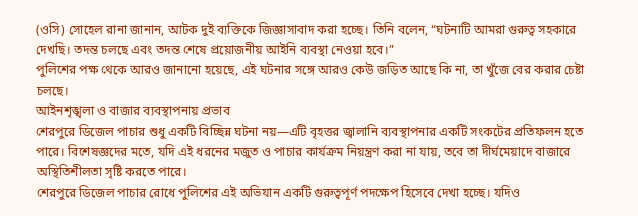(ওসি) সোহেল রানা জানান, আটক দুই ব্যক্তিকে জিজ্ঞাসাবাদ করা হচ্ছে। তিনি বলেন, “ঘটনাটি আমরা গুরুত্ব সহকারে দেখছি। তদন্ত চলছে এবং তদন্ত শেষে প্রয়োজনীয় আইনি ব্যবস্থা নেওয়া হবে।”
পুলিশের পক্ষ থেকে আরও জানানো হয়েছে, এই ঘটনার সঙ্গে আরও কেউ জড়িত আছে কি না, তা খুঁজে বের করার চেষ্টা চলছে।
আইনশৃঙ্খলা ও বাজার ব্যবস্থাপনায় প্রভাব
শেরপুরে ডিজেল পাচার শুধু একটি বিচ্ছিন্ন ঘটনা নয়—এটি বৃহত্তর জ্বালানি ব্যবস্থাপনার একটি সংকটের প্রতিফলন হতে পারে। বিশেষজ্ঞদের মতে, যদি এই ধরনের মজুত ও পাচার কার্যক্রম নিয়ন্ত্রণ করা না যায়, তবে তা দীর্ঘমেয়াদে বাজারে অস্থিতিশীলতা সৃষ্টি করতে পারে।
শেরপুরে ডিজেল পাচার রোধে পুলিশের এই অভিযান একটি গুরুত্বপূর্ণ পদক্ষেপ হিসেবে দেখা হচ্ছে। যদিও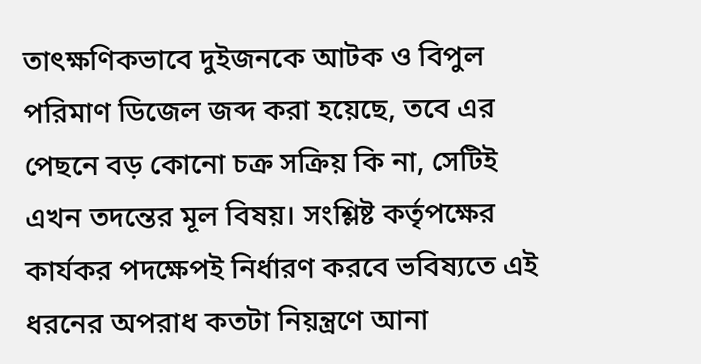তাৎক্ষণিকভাবে দুইজনকে আটক ও বিপুল পরিমাণ ডিজেল জব্দ করা হয়েছে, তবে এর পেছনে বড় কোনো চক্র সক্রিয় কি না, সেটিই এখন তদন্তের মূল বিষয়। সংশ্লিষ্ট কর্তৃপক্ষের কার্যকর পদক্ষেপই নির্ধারণ করবে ভবিষ্যতে এই ধরনের অপরাধ কতটা নিয়ন্ত্রণে আনা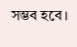সম্ভব হবে।